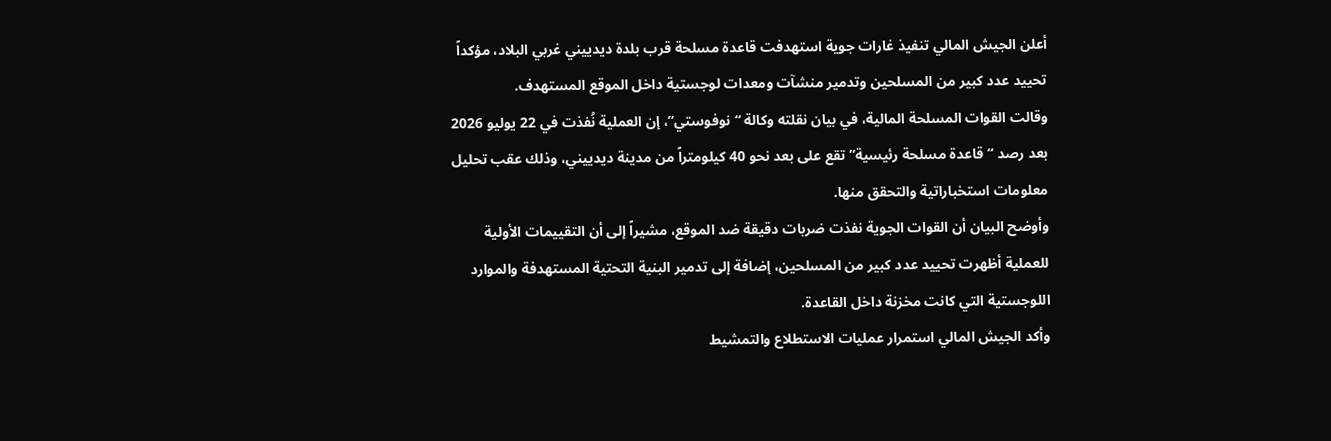أعلن الجيش المالي تنفيذ غارات جوية استهدفت قاعدة مسلحة قرب بلدة ديدييني غربي البلاد، مؤكداً تحييد عدد كبير من المسلحين وتدمير منشآت ومعدات لوجستية داخل الموقع المستهدف.
وقالت القوات المسلحة المالية، في بيان نقلته وكالة “نوفوستي”، إن العملية نُفذت في 22 يوليو 2026 بعد رصد “قاعدة مسلحة رئيسية” تقع على بعد نحو 40 كيلومتراً من مدينة ديدييني، وذلك عقب تحليل معلومات استخباراتية والتحقق منها.
وأوضح البيان أن القوات الجوية نفذت ضربات دقيقة ضد الموقع، مشيراً إلى أن التقييمات الأولية للعملية أظهرت تحييد عدد كبير من المسلحين، إضافة إلى تدمير البنية التحتية المستهدفة والموارد اللوجستية التي كانت مخزنة داخل القاعدة.
وأكد الجيش المالي استمرار عمليات الاستطلاع والتمشيط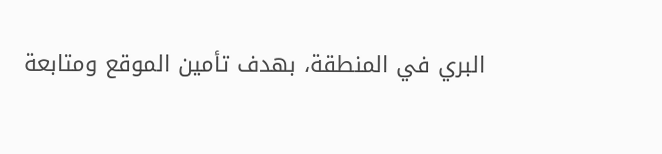البري في المنطقة، بهدف تأمين الموقع ومتابعة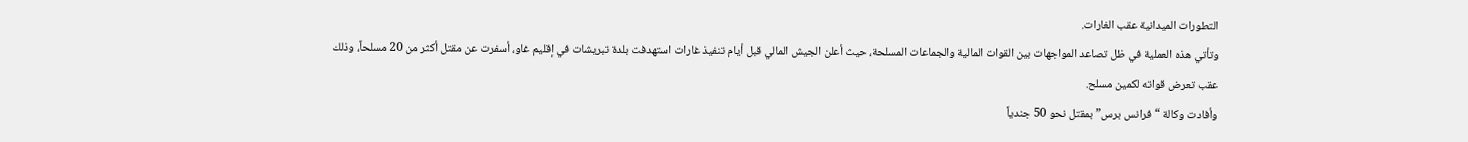التطورات الميدانية عقب الغارات.
وتأتي هذه العملية في ظل تصاعد المواجهات بين القوات المالية والجماعات المسلحة، حيث أعلن الجيش المالي قبل أيام تنفيذ غارات استهدفت بلدة تبريشات في إقليم غاو، أسفرت عن مقتل أكثر من 20 مسلحاً، وذلك عقب تعرض قواته لكمين مسلح.
وأفادت وكالة “فرانس برس” بمقتل نحو 50 جندياً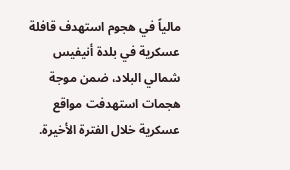مالياً في هجوم استهدف قافلة عسكرية في بلدة أنيفيس شمالي البلاد، ضمن موجة هجمات استهدفت مواقع عسكرية خلال الفترة الأخيرة.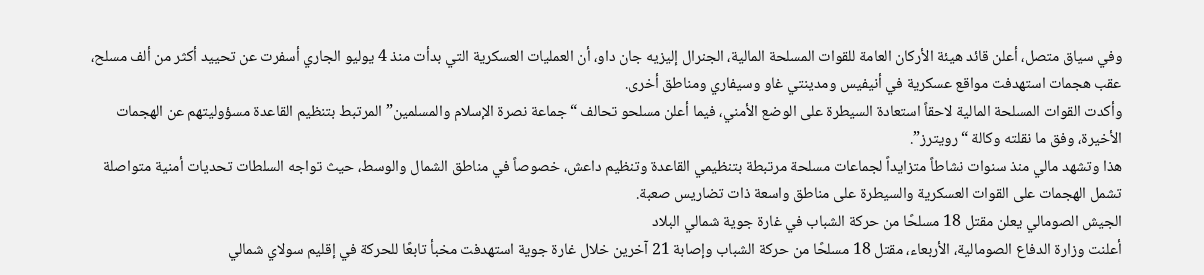وفي سياق متصل، أعلن قائد هيئة الأركان العامة للقوات المسلحة المالية، الجنرال إليزيه جان داو، أن العمليات العسكرية التي بدأت منذ 4 يوليو الجاري أسفرت عن تحييد أكثر من ألف مسلح، عقب هجمات استهدفت مواقع عسكرية في أنيفيس ومدينتي غاو وسيفاري ومناطق أخرى.
وأكدت القوات المسلحة المالية لاحقاً استعادة السيطرة على الوضع الأمني، فيما أعلن مسلحو تحالف “جماعة نصرة الإسلام والمسلمين” المرتبط بتنظيم القاعدة مسؤوليتهم عن الهجمات الأخيرة، وفق ما نقلته وكالة “رويترز”.
هذا وتشهد مالي منذ سنوات نشاطاً متزايداً لجماعات مسلحة مرتبطة بتنظيمي القاعدة وتنظيم داعش، خصوصاً في مناطق الشمال والوسط، حيث تواجه السلطات تحديات أمنية متواصلة تشمل الهجمات على القوات العسكرية والسيطرة على مناطق واسعة ذات تضاريس صعبة.
الجيش الصومالي يعلن مقتل 18 مسلحًا من حركة الشباب في غارة جوية شمالي البلاد
أعلنت وزارة الدفاع الصومالية، الأربعاء، مقتل 18 مسلحًا من حركة الشباب وإصابة 21 آخرين خلال غارة جوية استهدفت مخبأ تابعًا للحركة في إقليم سولاي شمالي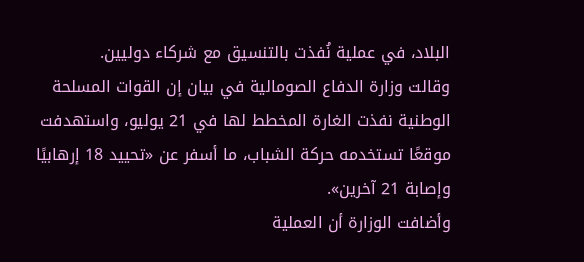البلاد، في عملية نُفذت بالتنسيق مع شركاء دوليين.
وقالت وزارة الدفاع الصومالية في بيان إن القوات المسلحة الوطنية نفذت الغارة المخطط لها في 21 يوليو، واستهدفت موقعًا تستخدمه حركة الشباب، ما أسفر عن «تحييد 18 إرهابيًا وإصابة 21 آخرين».
وأضافت الوزارة أن العملية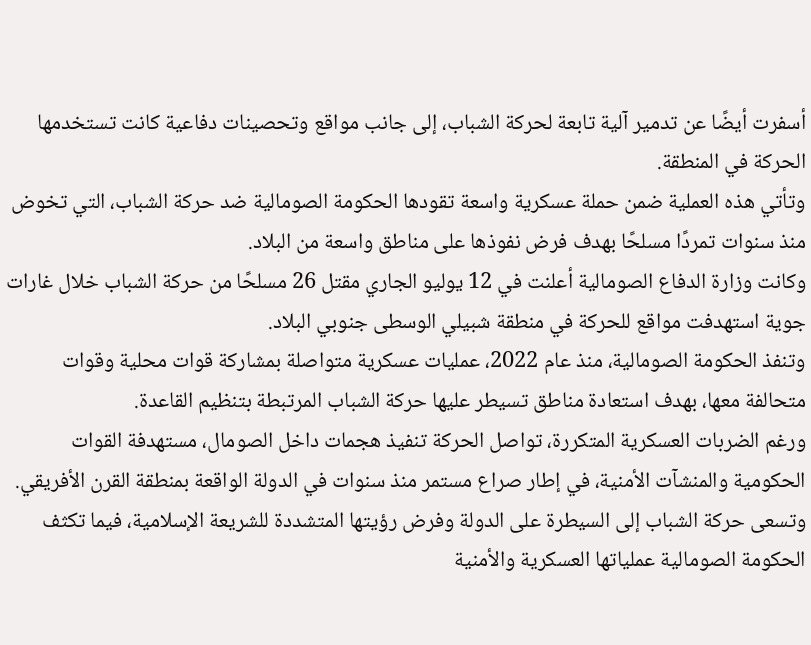أسفرت أيضًا عن تدمير آلية تابعة لحركة الشباب، إلى جانب مواقع وتحصينات دفاعية كانت تستخدمها الحركة في المنطقة.
وتأتي هذه العملية ضمن حملة عسكرية واسعة تقودها الحكومة الصومالية ضد حركة الشباب، التي تخوض منذ سنوات تمردًا مسلحًا بهدف فرض نفوذها على مناطق واسعة من البلاد.
وكانت وزارة الدفاع الصومالية أعلنت في 12 يوليو الجاري مقتل 26 مسلحًا من حركة الشباب خلال غارات جوية استهدفت مواقع للحركة في منطقة شبيلي الوسطى جنوبي البلاد.
وتنفذ الحكومة الصومالية، منذ عام 2022، عمليات عسكرية متواصلة بمشاركة قوات محلية وقوات متحالفة معها، بهدف استعادة مناطق تسيطر عليها حركة الشباب المرتبطة بتنظيم القاعدة.
ورغم الضربات العسكرية المتكررة، تواصل الحركة تنفيذ هجمات داخل الصومال، مستهدفة القوات الحكومية والمنشآت الأمنية، في إطار صراع مستمر منذ سنوات في الدولة الواقعة بمنطقة القرن الأفريقي.
وتسعى حركة الشباب إلى السيطرة على الدولة وفرض رؤيتها المتشددة للشريعة الإسلامية، فيما تكثف الحكومة الصومالية عملياتها العسكرية والأمنية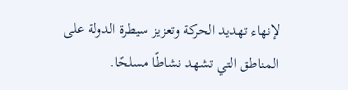لإنهاء تهديد الحركة وتعزيز سيطرة الدولة على المناطق التي تشهد نشاطًا مسلحًا.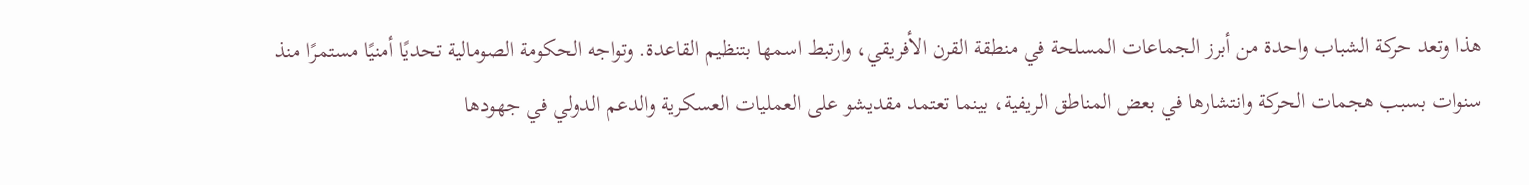هذا وتعد حركة الشباب واحدة من أبرز الجماعات المسلحة في منطقة القرن الأفريقي، وارتبط اسمها بتنظيم القاعدة. وتواجه الحكومة الصومالية تحديًا أمنيًا مستمرًا منذ سنوات بسبب هجمات الحركة وانتشارها في بعض المناطق الريفية، بينما تعتمد مقديشو على العمليات العسكرية والدعم الدولي في جهودها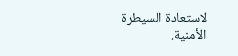لاستعادة السيطرة الأمنية.